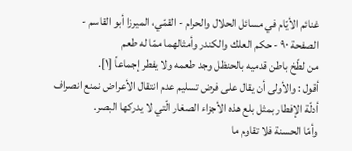غنائم الأيّام في مسائل الحلال والحرام - القمّي، الميرزا أبو القاسم - الصفحة ٩٠ - حكم العلك والكندر وأمثالهما ممّا له طعم
من لطّخ باطن قدميه بالحنظل وجد طعمه ولا يفطر إجماعاً [١].
أقول : والأولى أن يقال على فرض تسليم عدم انتقال الأعراض نمنع انصراف أدلّة الإفطار بمثل بلع هذه الأجزاء الصغار الّتي لا يدركها البصر.
وأمّا الحسنة فلا تقاوم ما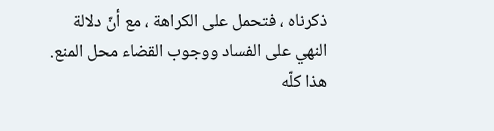ذكرناه ، فتحمل على الكراهة ، مع أنّ دلالة النهي على الفساد ووجوب القضاء محل المنع.
هذا كلّه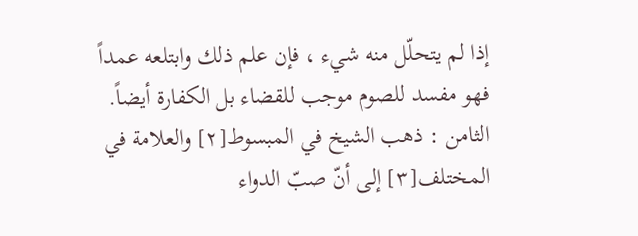إذا لم يتحلّل منه شيء ، فإن علم ذلك وابتلعه عمداً فهو مفسد للصوم موجب للقضاء بل الكفارة أيضاً.
الثامن : ذهب الشيخ في المبسوط[٢] والعلامة في المختلف[٣] إلى أنّ صبّ الدواء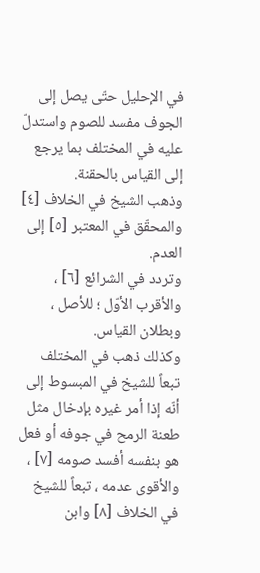في الإحليل حتّى يصل إلى الجوف مفسد للصوم واستدلّ عليه في المختلف بما يرجع إلى القياس بالحقنة.
وذهب الشيخ في الخلاف [٤] والمحقّق في المعتبر [٥] إلى العدم.
وتردد في الشرائع [٦] ، والأقرب الأوّل ؛ للأصل ، وبطلان القياس.
وكذلك ذهب في المختلف تبعاً للشيخ في المبسوط إلى أنّه إذا أمر غيره بإدخال مثل طعنة الرمح في جوفه أو فعل هو بنفسه أفسد صومه [٧] ، والأقوى عدمه ، تبعاً للشيخ في الخلاف [٨] وابن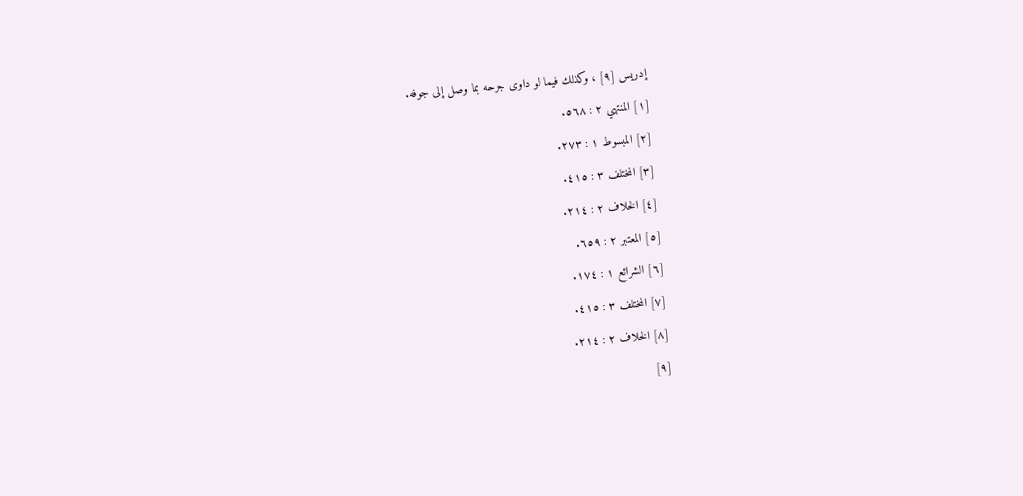إدريس [٩] ، وكذلك فيما لو داوى جرحه بما وصل إلى جوفه.
[١] المنتهي ٢ : ٥٦٨.
[٢] المبسوط ١ : ٢٧٣.
[٣] المختلف ٣ : ٤١٥.
[٤] الخلاف ٢ : ٢١٤.
[٥] المعتبر ٢ : ٦٥٩.
[٦] الشرائع ١ : ١٧٤.
[٧] المختلف ٣ : ٤١٥.
[٨] الخلاف ٢ : ٢١٤.
[٩]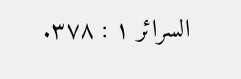السرائر ١ : ٣٧٨.